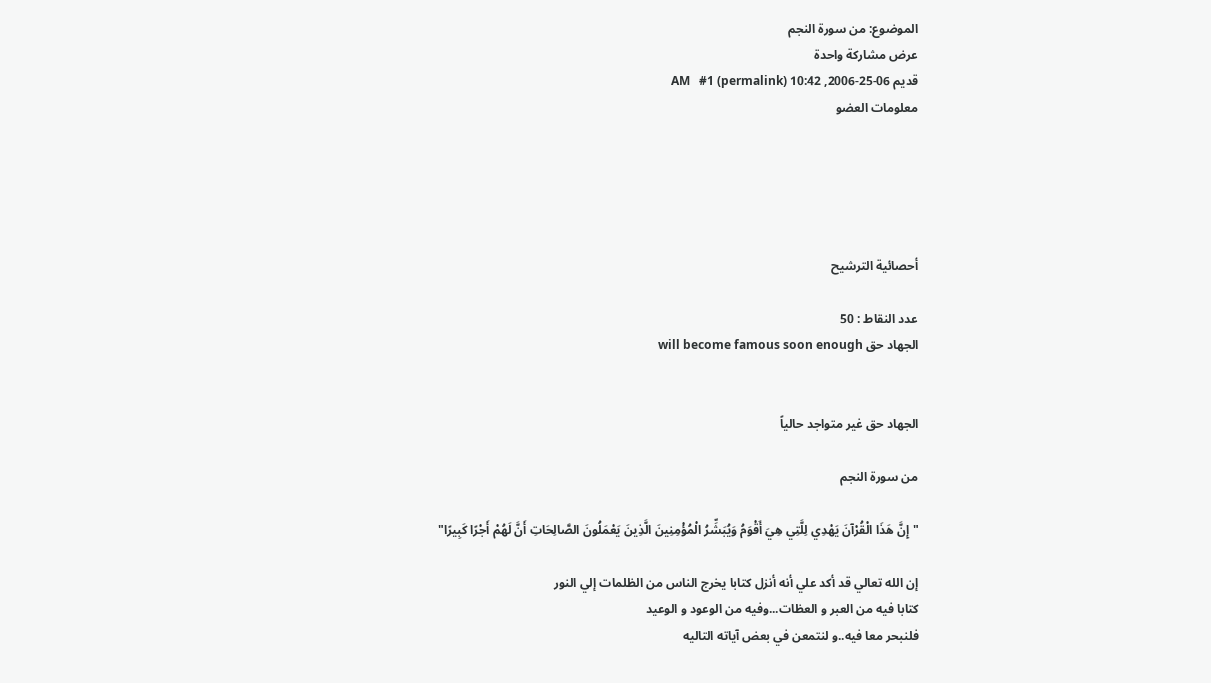الموضوع: من سورة النجم
عرض مشاركة واحدة
قديم 06-25-2006, 10:42 AM   #1 (permalink)
معلومات العضو





أحصائية الترشيح

عدد النقاط : 50
الجهاد حق will become famous soon enough


الجهاد حق غير متواجد حالياً

من سورة النجم

"إِنَّ هَذَا الْقُرْآنَ يَهْدِي لِلَّتِي هِيَ أَقْوَمُ وَيُبَشِّرُ الْمُؤْمِنِينَ الَّذِينَ يَعْمَلُونَ الصَّالِحَاتِ أَنَّ لَهُمْ أَجْرًا كَبِيرًا"

إن الله تعالي قد أكد علي أنه أنزل كتابا يخرج الناس من الظلمات إلي النور
كتابا فيه من العبر و العظات...وفيه من الوعود و الوعيد
فلنبحر معا فيه..و لنتمعن في بعض آياته التاليه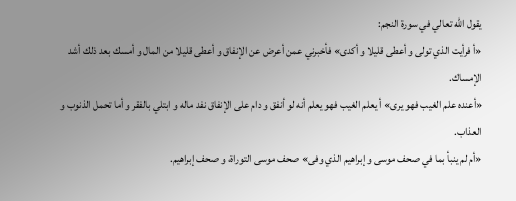يقول الله تعالي في سورة النجم:
«أ فرأيت الذي تولى و أعطى قليلا و أكدى» فأخبرني عمن أعرض عن الإنفاق و أعطى قليلا من المال و أمسك بعد ذلك أشد الإمساك.
«أعنده علم الغيب فهو يرى» أ يعلم الغيب فهو يعلم أنه لو أنفق و دام على الإنفاق نفد ماله و ابتلي بالفقر و أما تحمل الذنوب و العذاب.
«أم لم ينبأ بما في صحف موسى و إبراهيم الذي وفى» صحف موسى التوراة، و صحف إبراهيم.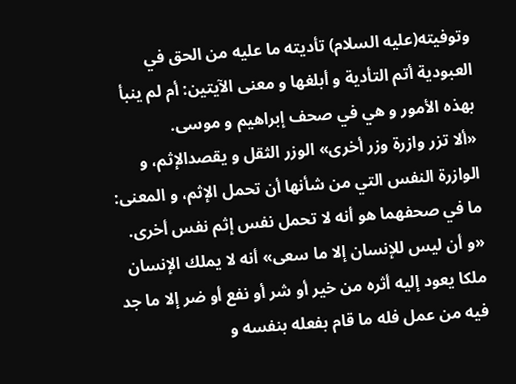وتوفيته(عليه السلام) تأديته ما عليه من الحق في العبودية أتم التأدية و أبلغها و معنى الآيتين: أم لم ينبأ بهذه الأمور و هي في صحف إبراهيم و موسى.
«ألا تزر وازرة وزر أخرى» الوزر الثقل و يقصدالإثم، و الوازرة النفس التي من شأنها أن تحمل الإثم، و المعنى: ما في صحفهما هو أنه لا تحمل نفس إثم نفس أخرى.
«و أن ليس للإنسان إلا ما سعى» أنه لا يملك الإنسان ملكا يعود إليه أثره من خير أو شر أو نفع أو ضر إلا ما جد فيه من عمل فله ما قام بفعله بنفسه و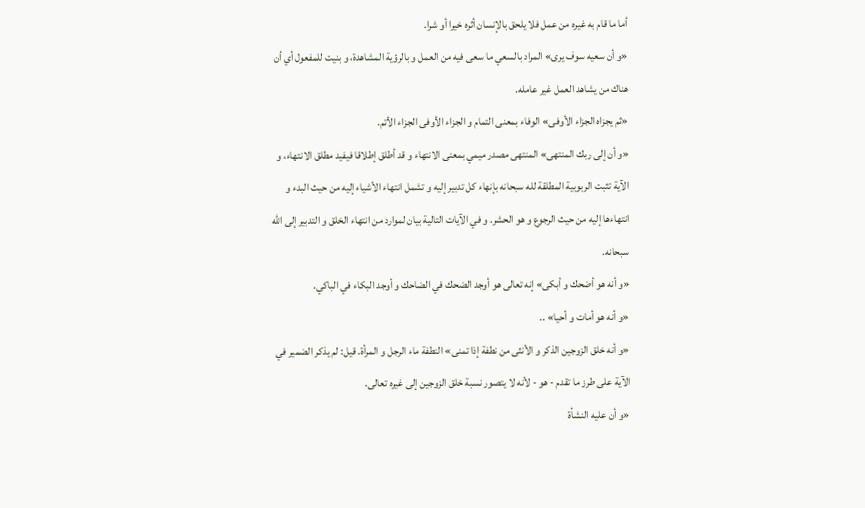أما ما قام به غيره من عمل فلا يلحق بالإنسان أثره خيرا أو شرا.
«و أن سعيه سوف يرى» المراد بالسعي ما سعى فيه من العمل و بالرؤية المشاهدة، و بنيت للمفعول أي أن هناك من يشاهد العمل غير عامله.
«ثم يجزاه الجزاء الأوفى» الوفاء بمعنى التمام و الجزاء الأوفى الجزاء الأتم.
«و أن إلى ربك المنتهى» المنتهى مصدر ميمي بمعنى الانتهاء و قد أطلق إطلاقا فيفيد مطلق الانتهاء، و الآية تثبت الربوبية المطلقة لله سبحانه بإنهاء كل تدبير إليه و تشمل انتهاء الأشياء إليه من حيث البدء و انتهاءها إليه من حيث الرجوع و هو الحشر. و في الآيات التالية بيان لموارد من انتهاء الخلق و التدبير إلى الله سبحانه.
«و أنه هو أضحك و أبكى» إنه تعالى هو أوجد الضحك في الضاحك و أوجد البكاء في الباكي.
«و أنه هو أمات و أحيا» ..
«و أنه خلق الزوجين الذكر و الأنثى من نطفة إذا تمنى» النطفة ماء الرجل و المرأة. قيل: لم يذكر الضمير في الآية على طرز ما تقدم - هو - لأنه لا يتصور نسبة خلق الزوجين إلى غيره تعالى.
«و أن عليه النشأة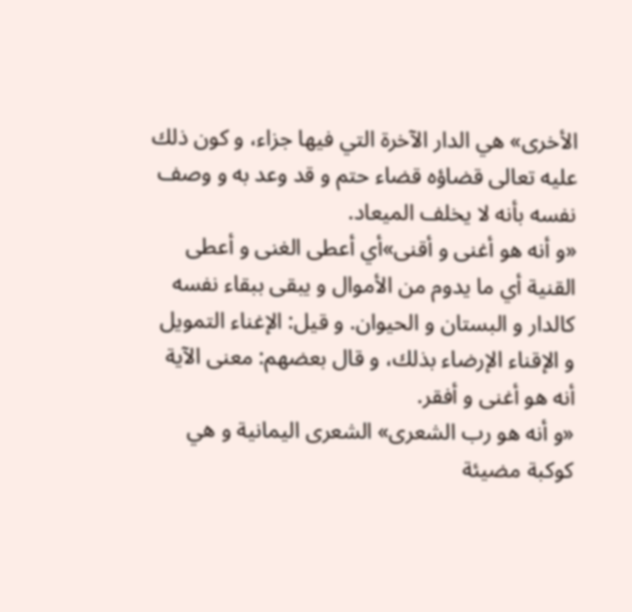الأخرى» هي الدار الآخرة التي فيها جزاء، و كون ذلك عليه تعالى قضاؤه قضاء حتم و قد وعد به و وصف نفسه بأنه لا يخلف الميعاد.
«و أنه هو أغنى و أقنى»أي أعطى الغنى و أعطى القنية أي ما يدوم من الأموال و يبقى ببقاء نفسه كالدار و البستان و الحيوان. و قيل: الإغناء التمويل و الإقناء الإرضاء بذلك، و قال بعضهم: معنى الآية أنه هو أغنى و أفقر.
«و أنه هو رب الشعرى» الشعرى اليمانية و هي كوكبة مضيئة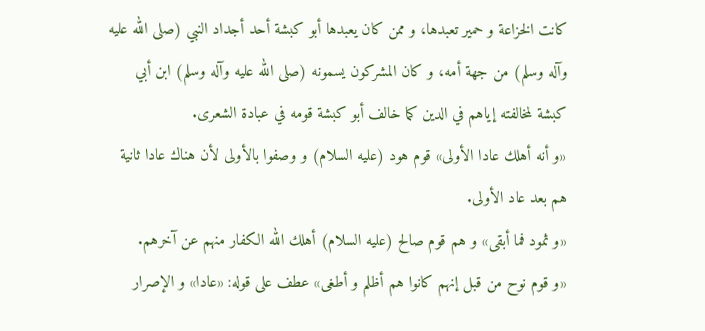كانت الخزاعة و حمير تعبدها، و ممن كان يعبدها أبو كبشة أحد أجداد النبي (صلى الله عليه وآله وسلم) من جهة أمه، و كان المشركون يسمونه (صلى الله عليه وآله وسلم) ابن أبي كبشة لمخالفته إياهم في الدين كما خالف أبو كبشة قومه في عبادة الشعرى.
«و أنه أهلك عادا الأولى» قوم هود (عليه السلام) و وصفوا بالأولى لأن هناك عادا ثانية هم بعد عاد الأولى.
«و ثمود فما أبقى» و هم قوم صالح (عليه السلام) أهلك الله الكفار منهم عن آخرهم.
«و قوم نوح من قبل إنهم كانوا هم أظلم و أطغى» عطف على قوله: «عادا» و الإصرار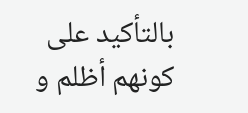بالتأكيد على كونهم أظلم و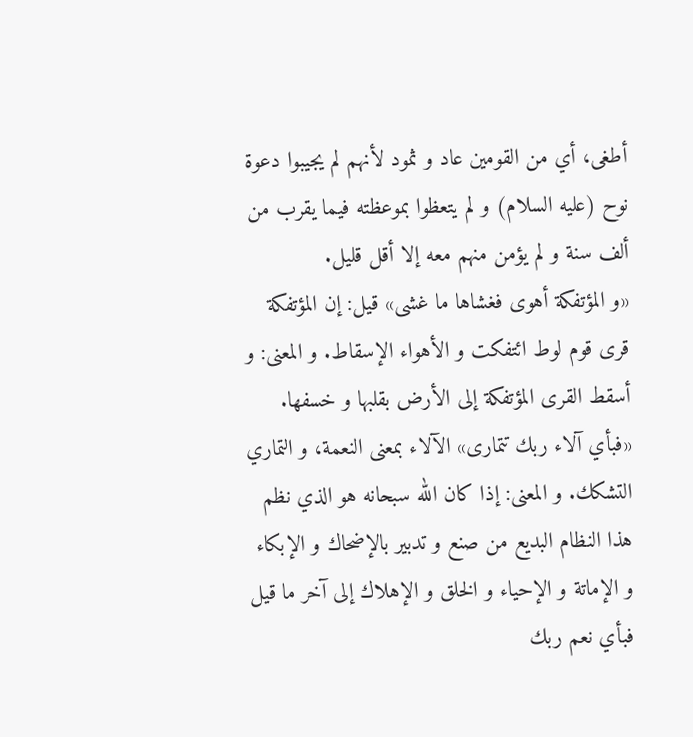أطغى، أي من القومين عاد و ثمود لأنهم لم يجيبوا دعوة نوح (عليه السلام) و لم يتعظوا بموعظته فيما يقرب من ألف سنة و لم يؤمن منهم معه إلا أقل قليل.
«و المؤتفكة أهوى فغشاها ما غشى» قيل: إن المؤتفكة قرى قوم لوط ائتفكت و الأهواء الإسقاط. و المعنى: و أسقط القرى المؤتفكة إلى الأرض بقلبها و خسفها.
«فبأي آلاء ربك تتمارى» الآلاء بمعنى النعمة، و التماري التشكك. و المعنى: إذا كان الله سبحانه هو الذي نظم هذا النظام البديع من صنع و تدبير بالإضحاك و الإبكاء و الإماتة و الإحياء و الخلق و الإهلاك إلى آخر ما قيل فبأي نعم ربك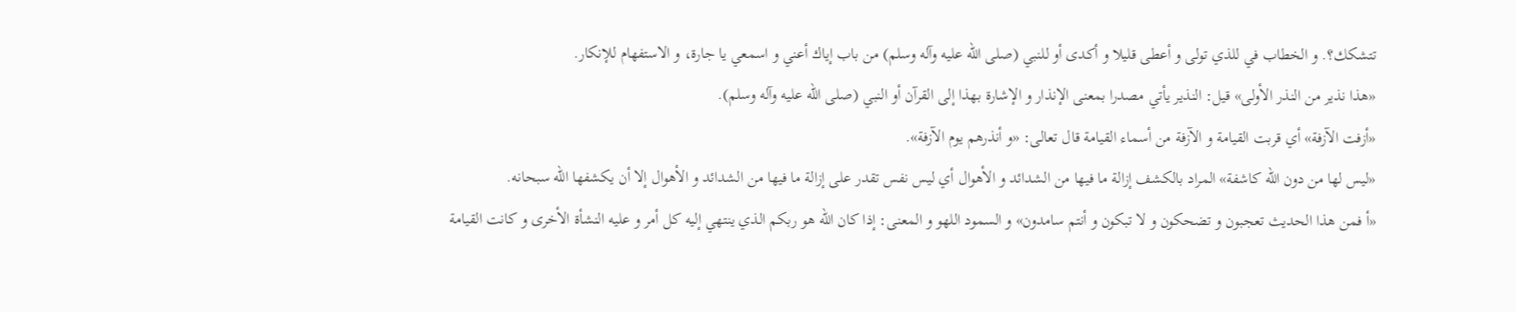تتشكك؟. و الخطاب في للذي تولى و أعطى قليلا و أكدى أو للنبي (صلى الله عليه وآله وسلم) من باب إياك أعني و اسمعي يا جارة، و الاستفهام للإنكار.
«هذا نذير من النذر الأولى» قيل: النذير يأتي مصدرا بمعنى الإنذار و الإشارة بهذا إلى القرآن أو النبي (صلى الله عليه وآله وسلم).
«أزفت الآزفة» أي قربت القيامة و الآزفة من أسماء القيامة قال تعالى: «و أنذرهم يوم الآزفة».
«ليس لها من دون الله كاشفة» المراد بالكشف إزالة ما فيها من الشدائد و الأهوال أي ليس نفس تقدر على إزالة ما فيها من الشدائد و الأهوال إلا أن يكشفها الله سبحانه.
«أ فمن هذا الحديث تعجبون و تضحكون و لا تبكون و أنتم سامدون» و السمود اللهو و المعنى: إذا كان الله هو ربكم الذي ينتهي إليه كل أمر و عليه النشأة الأخرى و كانت القيامة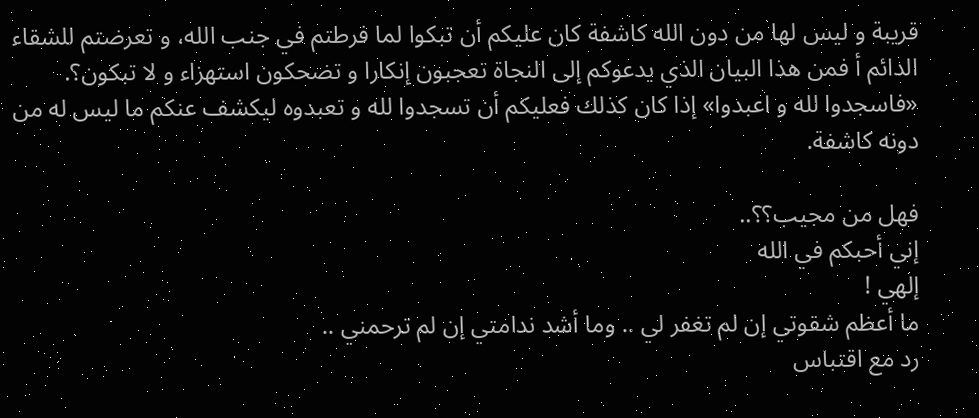قريبة و ليس لها من دون الله كاشفة كان عليكم أن تبكوا لما فرطتم في جنب الله، و تعرضتم للشقاء الدائم أ فمن هذا البيان الذي يدعوكم إلى النجاة تعجبون إنكارا و تضحكون استهزاء و لا تبكون؟.
«فاسجدوا لله و اعبدوا» إذا كان كذلك فعليكم أن تسجدوا لله و تعبدوه ليكشف عنكم ما ليس له من دونه كاشفة.

فهل من مجيب؟؟..
إني أحبكم في الله
إلهي !
ما أعظم شقوتي إن لم تغفر لي .. وما أشد ندامتي إن لم ترحمني ..
رد مع اقتباس